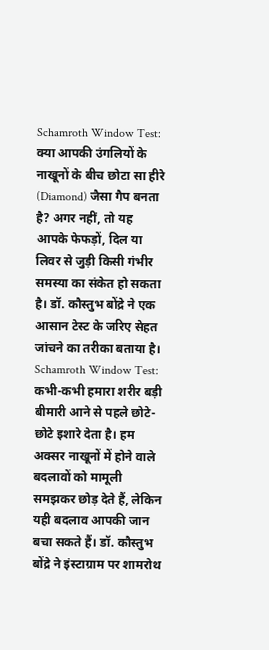Schamroth Window Test: क्या आपकी उंगलियों के नाखूनों के बीच छोटा सा हीरे (Diamond) जैसा गैप बनता है? अगर नहीं, तो यह आपके फेफड़ों, दिल या लिवर से जुड़ी किसी गंभीर समस्या का संकेत हो सकता है। डॉ. कौस्तुभ बोंद्रे ने एक आसान टेस्ट के जरिए सेहत जांचने का तरीका बताया है।
Schamroth Window Test: कभी-कभी हमारा शरीर बड़ी बीमारी आने से पहले छोटे-छोटे इशारे देता है। हम अक्सर नाखूनों में होने वाले बदलावों को मामूली समझकर छोड़ देते हैं, लेकिन यही बदलाव आपकी जान बचा सकते हैं। डॉ. कौस्तुभ बोंद्रे ने इंस्टाग्राम पर शामरोथ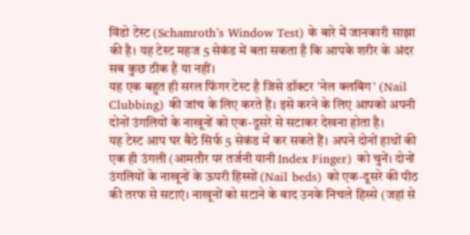विंडो टेस्ट (Schamroth’s Window Test) के बारे में जानकारी साझा की है। यह टेस्ट महज 5 सेकंड में बता सकता है कि आपके शरीर के अंदर सब कुछ ठीक है या नहीं।
यह एक बहुत ही सरल फिंगर टेस्ट है जिसे डॉक्टर 'नेल क्लबिंग' (Nail Clubbing) की जांच के लिए करते हैं। इसे करने के लिए आपको अपनी दोनों उंगलियों के नाखूनों को एक-दूसरे से सटाकर देखना होता है।
यह टेस्ट आप घर बैठे सिर्फ 5 सेकंड में कर सकते हैं। अपने दोनों हाथों की एक ही उंगली (आमतौर पर तर्जनी यानी Index Finger) को चुनें। दोनों उंगलियों के नाखूनों के ऊपरी हिस्सों (Nail beds) को एक-दूसरे की पीठ की तरफ से सटाएं। नाखूनों को सटाने के बाद उनके निचले हिस्से (जहां से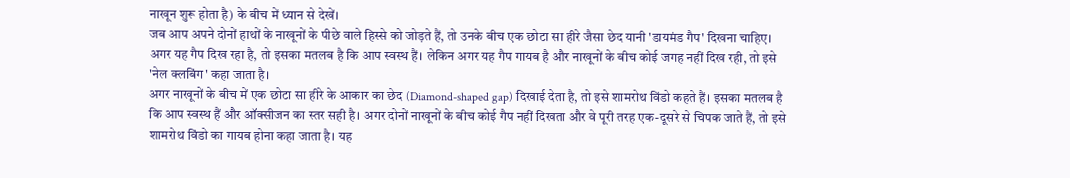नाखून शुरू होता है) के बीच में ध्यान से देखें।
जब आप अपने दोनों हाथों के नाखूनों के पीछे वाले हिस्से को जोड़ते हैं, तो उनके बीच एक छोटा सा हीरे जैसा छेद यानी 'डायमंड गैप' दिखना चाहिए। अगर यह गैप दिख रहा है, तो इसका मतलब है कि आप स्वस्थ हैं। लेकिन अगर यह गैप गायब है और नाखूनों के बीच कोई जगह नहीं दिख रही, तो इसे 'नेल क्लबिंग' कहा जाता है।
अगर नाखूनों के बीच में एक छोटा सा हीरे के आकार का छेद (Diamond-shaped gap) दिखाई देता है, तो इसे शामरोथ विंडो कहते हैं। इसका मतलब है कि आप स्वस्थ हैं और ऑक्सीजन का स्तर सही है। अगर दोनों नाखूनों के बीच कोई गैप नहीं दिखता और वे पूरी तरह एक-दूसरे से चिपक जाते हैं, तो इसे शामरोथ विंडो का गायब होना कहा जाता है। यह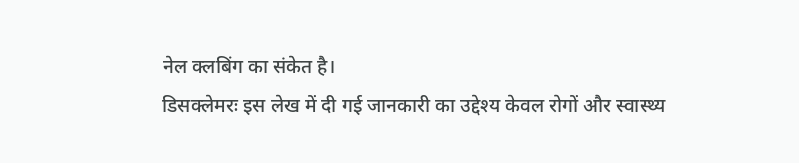नेल क्लबिंग का संकेत है।
डिसक्लेमरः इस लेख में दी गई जानकारी का उद्देश्य केवल रोगों और स्वास्थ्य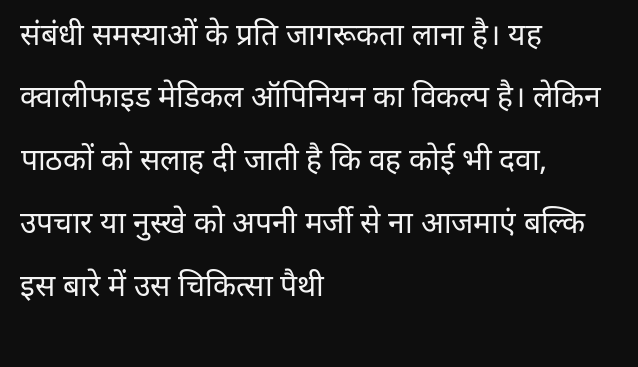संबंधी समस्याओं के प्रति जागरूकता लाना है। यह क्वालीफाइड मेडिकल ऑपिनियन का विकल्प है। लेकिन पाठकों को सलाह दी जाती है कि वह कोई भी दवा, उपचार या नुस्खे को अपनी मर्जी से ना आजमाएं बल्कि इस बारे में उस चिकित्सा पैथी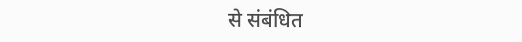से संबंधित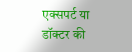एक्सपर्ट या डॉक्टर की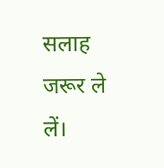सलाह जरूर ले लें।